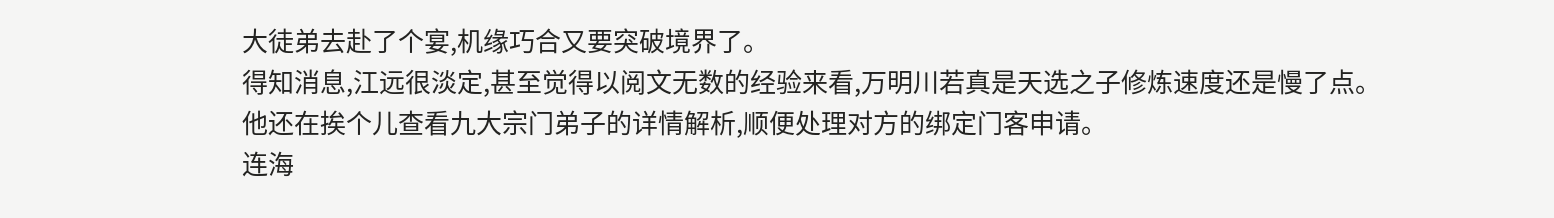大徒弟去赴了个宴,机缘巧合又要突破境界了。
得知消息,江远很淡定,甚至觉得以阅文无数的经验来看,万明川若真是天选之子修炼速度还是慢了点。
他还在挨个儿查看九大宗门弟子的详情解析,顺便处理对方的绑定门客申请。
连海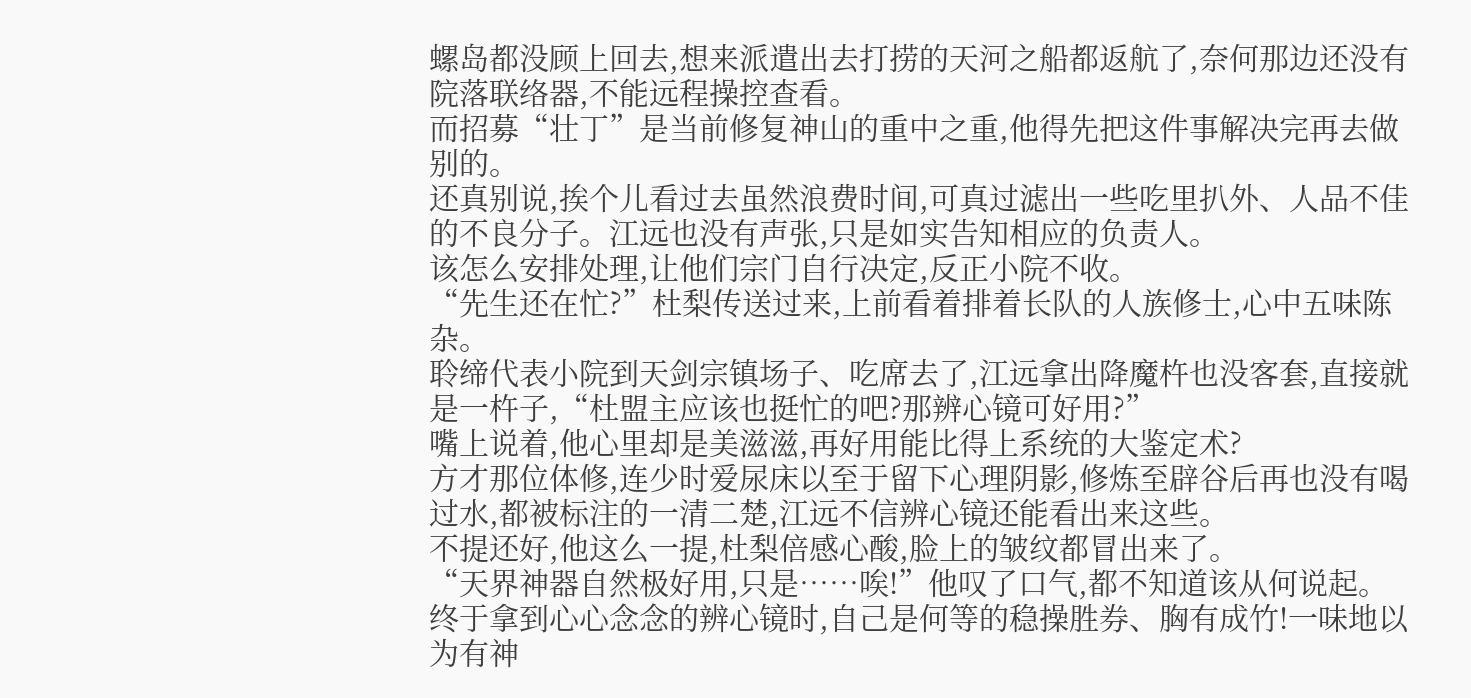螺岛都没顾上回去,想来派遣出去打捞的天河之船都返航了,奈何那边还没有院落联络器,不能远程操控查看。
而招募“壮丁”是当前修复神山的重中之重,他得先把这件事解决完再去做别的。
还真别说,挨个儿看过去虽然浪费时间,可真过滤出一些吃里扒外、人品不佳的不良分子。江远也没有声张,只是如实告知相应的负责人。
该怎么安排处理,让他们宗门自行决定,反正小院不收。
“先生还在忙?”杜梨传送过来,上前看着排着长队的人族修士,心中五味陈杂。
聆缔代表小院到天剑宗镇场子、吃席去了,江远拿出降魔杵也没客套,直接就是一杵子,“杜盟主应该也挺忙的吧?那辨心镜可好用?”
嘴上说着,他心里却是美滋滋,再好用能比得上系统的大鉴定术?
方才那位体修,连少时爱尿床以至于留下心理阴影,修炼至辟谷后再也没有喝过水,都被标注的一清二楚,江远不信辨心镜还能看出来这些。
不提还好,他这么一提,杜梨倍感心酸,脸上的皱纹都冒出来了。
“天界神器自然极好用,只是……唉!”他叹了口气,都不知道该从何说起。
终于拿到心心念念的辨心镜时,自己是何等的稳操胜券、胸有成竹!一味地以为有神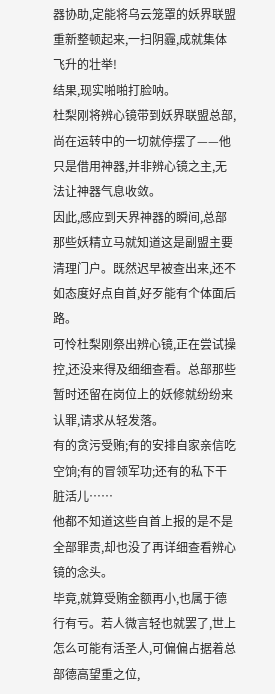器协助,定能将乌云笼罩的妖界联盟重新整顿起来,一扫阴霾,成就集体飞升的壮举!
结果,现实啪啪打脸呐。
杜梨刚将辨心镜带到妖界联盟总部,尚在运转中的一切就停摆了——他只是借用神器,并非辨心镜之主,无法让神器气息收敛。
因此,感应到天界神器的瞬间,总部那些妖精立马就知道这是副盟主要清理门户。既然迟早被查出来,还不如态度好点自首,好歹能有个体面后路。
可怜杜梨刚祭出辨心镜,正在尝试操控,还没来得及细细查看。总部那些暂时还留在岗位上的妖修就纷纷来认罪,请求从轻发落。
有的贪污受贿;有的安排自家亲信吃空饷;有的冒领军功;还有的私下干脏活儿……
他都不知道这些自首上报的是不是全部罪责,却也没了再详细查看辨心镜的念头。
毕竟,就算受贿金额再小,也属于德行有亏。若人微言轻也就罢了,世上怎么可能有活圣人,可偏偏占据着总部德高望重之位,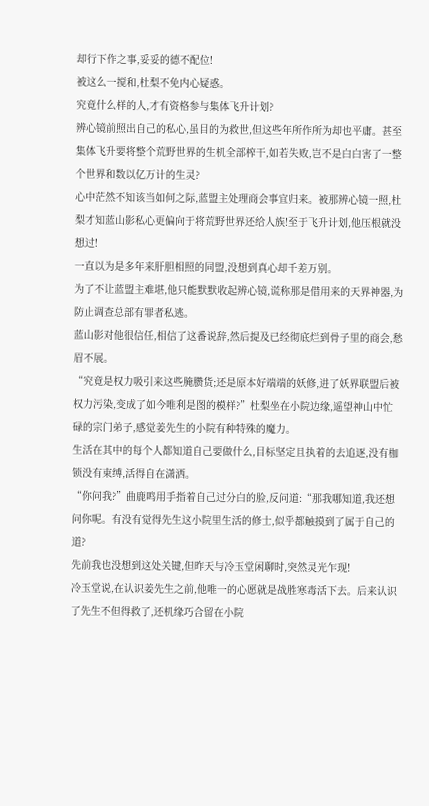却行下作之事,妥妥的德不配位!
被这么一搅和,杜梨不免内心疑惑。
究竟什么样的人,才有资格参与集体飞升计划?
辨心镜前照出自己的私心,虽目的为救世,但这些年所作所为却也平庸。甚至集体飞升要将整个荒野世界的生机全部榨干,如若失败,岂不是白白害了一整个世界和数以亿万计的生灵?
心中茫然不知该当如何之际,蓝盟主处理商会事宜归来。被那辨心镜一照,杜梨才知蓝山影私心更偏向于将荒野世界还给人族!至于飞升计划,他压根就没想过!
一直以为是多年来肝胆相照的同盟,没想到真心却千差万别。
为了不让蓝盟主难堪,他只能默默收起辨心镜,谎称那是借用来的天界神器,为防止调查总部有罪者私逃。
蓝山影对他很信任,相信了这番说辞,然后提及已经彻底烂到骨子里的商会,愁眉不展。
“究竟是权力吸引来这些腌臜货;还是原本好端端的妖修,进了妖界联盟后被权力污染,变成了如今唯利是图的模样?”杜梨坐在小院边缘,遥望神山中忙碌的宗门弟子,感觉姜先生的小院有种特殊的魔力。
生活在其中的每个人都知道自己要做什么,目标坚定且执着的去追逐,没有枷锁没有束缚,活得自在潇洒。
“你问我?”曲鹿鸣用手指着自己过分白的脸,反问道:“那我哪知道,我还想问你呢。有没有觉得先生这小院里生活的修士,似乎都触摸到了属于自己的道?
先前我也没想到这处关键,但昨天与冷玉堂闲聊时,突然灵光乍现!
冷玉堂说,在认识姜先生之前,他唯一的心愿就是战胜寒毒活下去。后来认识了先生不但得救了,还机缘巧合留在小院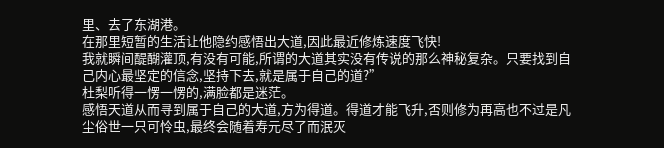里、去了东湖港。
在那里短暂的生活让他隐约感悟出大道,因此最近修炼速度飞快!
我就瞬间醍醐灌顶,有没有可能,所谓的大道其实没有传说的那么神秘复杂。只要找到自己内心最坚定的信念,坚持下去,就是属于自己的道?”
杜梨听得一愣一愣的,满脸都是迷茫。
感悟天道从而寻到属于自己的大道,方为得道。得道才能飞升,否则修为再高也不过是凡尘俗世一只可怜虫,最终会随着寿元尽了而泯灭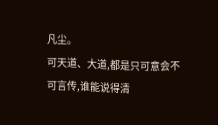凡尘。
可天道、大道,都是只可意会不可言传,谁能说得清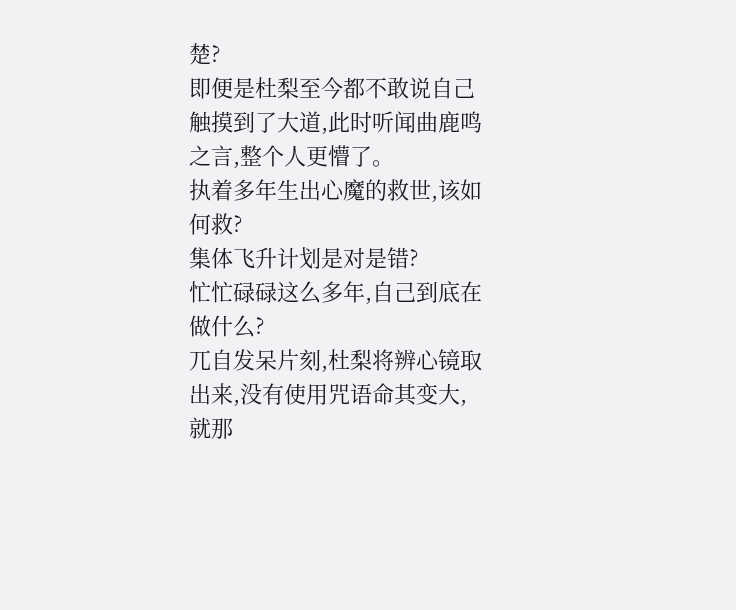楚?
即便是杜梨至今都不敢说自己触摸到了大道,此时听闻曲鹿鸣之言,整个人更懵了。
执着多年生出心魔的救世,该如何救?
集体飞升计划是对是错?
忙忙碌碌这么多年,自己到底在做什么?
兀自发呆片刻,杜梨将辨心镜取出来,没有使用咒语命其变大,就那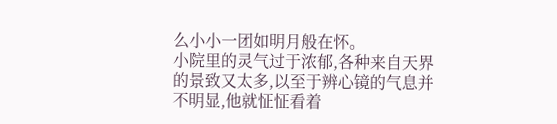么小小一团如明月般在怀。
小院里的灵气过于浓郁,各种来自天界的景致又太多,以至于辨心镜的气息并不明显,他就怔怔看着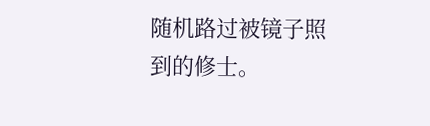随机路过被镜子照到的修士。